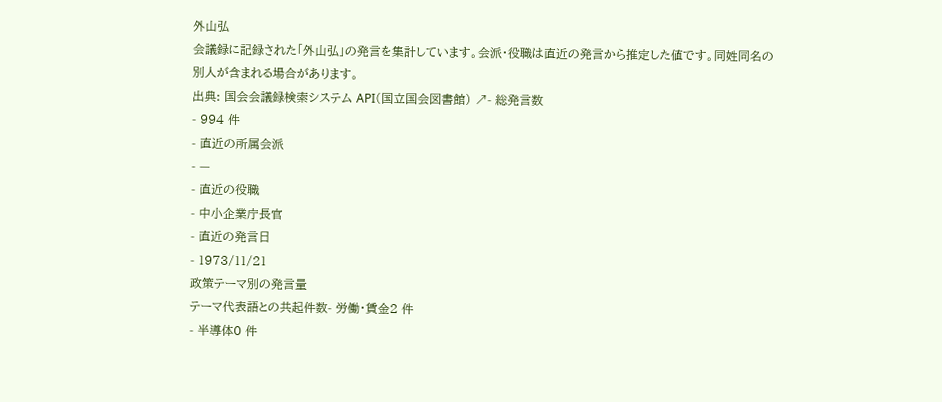外山弘
会議録に記録された「外山弘」の発言を集計しています。会派・役職は直近の発言から推定した値です。同姓同名の別人が含まれる場合があります。
出典: 国会会議録検索システム API(国立国会図書館) ↗- 総発言数
- 994 件
- 直近の所属会派
- —
- 直近の役職
- 中小企業庁長官
- 直近の発言日
- 1973/11/21
政策テーマ別の発言量
テーマ代表語との共起件数- 労働・賃金2 件
- 半導体0 件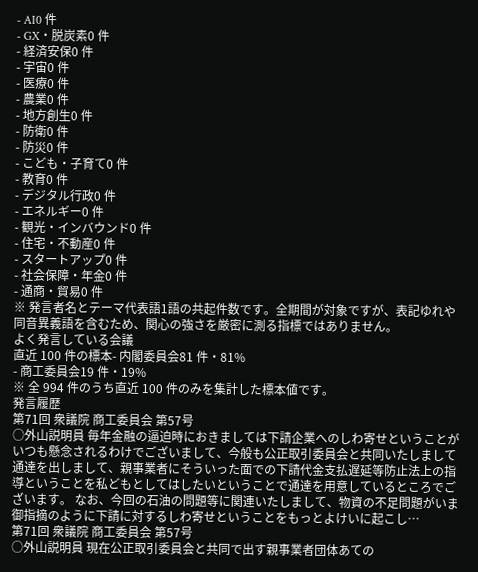- AI0 件
- GX・脱炭素0 件
- 経済安保0 件
- 宇宙0 件
- 医療0 件
- 農業0 件
- 地方創生0 件
- 防衛0 件
- 防災0 件
- こども・子育て0 件
- 教育0 件
- デジタル行政0 件
- エネルギー0 件
- 観光・インバウンド0 件
- 住宅・不動産0 件
- スタートアップ0 件
- 社会保障・年金0 件
- 通商・貿易0 件
※ 発言者名とテーマ代表語1語の共起件数です。全期間が対象ですが、表記ゆれや 同音異義語を含むため、関心の強さを厳密に測る指標ではありません。
よく発言している会議
直近 100 件の標本- 内閣委員会81 件・81%
- 商工委員会19 件・19%
※ 全 994 件のうち直近 100 件のみを集計した標本値です。
発言履歴
第71回 衆議院 商工委員会 第57号
○外山説明員 毎年金融の逼迫時におきましては下請企業へのしわ寄せということがいつも懸念されるわけでございまして、今般も公正取引委員会と共同いたしまして通達を出しまして、親事業者にそういった面での下請代金支払遅延等防止法上の指導ということを私どもとしてはしたいということで通達を用意しているところでございます。 なお、今回の石油の問題等に関連いたしまして、物資の不足問題がいま御指摘のように下請に対するしわ寄せということをもっとよけいに起こし…
第71回 衆議院 商工委員会 第57号
○外山説明員 現在公正取引委員会と共同で出す親事業者団体あての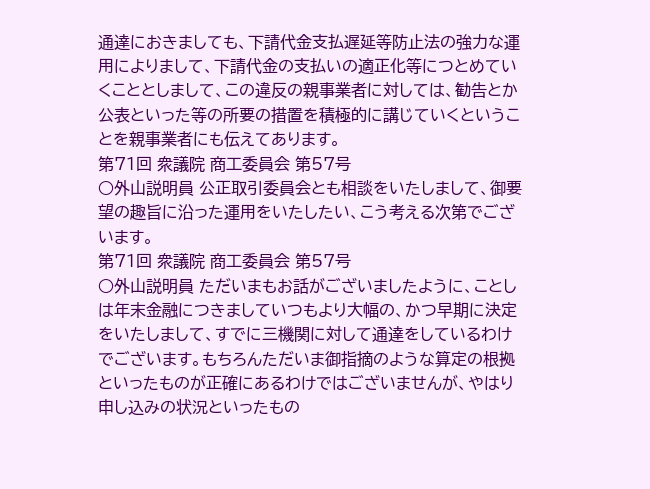通達におきましても、下請代金支払遅延等防止法の強力な運用によりまして、下請代金の支払いの適正化等につとめていくこととしまして、この違反の親事業者に対しては、勧告とか公表といった等の所要の措置を積極的に講じていくということを親事業者にも伝えてあります。
第71回 衆議院 商工委員会 第57号
○外山説明員 公正取引委員会とも相談をいたしまして、御要望の趣旨に沿った運用をいたしたい、こう考える次第でございます。
第71回 衆議院 商工委員会 第57号
○外山説明員 ただいまもお話がございましたように、ことしは年末金融につきましていつもより大幅の、かつ早期に決定をいたしまして、すでに三機関に対して通達をしているわけでございます。もちろんただいま御指摘のような算定の根拠といったものが正確にあるわけではございませんが、やはり申し込みの状況といったもの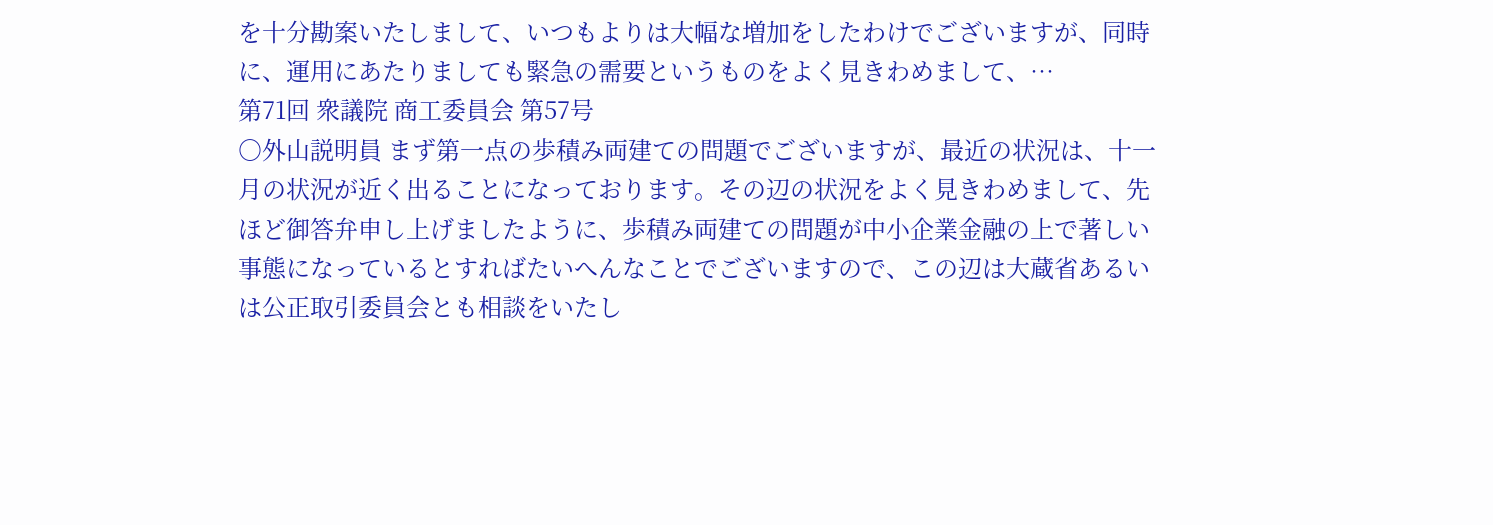を十分勘案いたしまして、いつもよりは大幅な増加をしたわけでございますが、同時に、運用にあたりましても緊急の需要というものをよく見きわめまして、…
第71回 衆議院 商工委員会 第57号
○外山説明員 まず第一点の歩積み両建ての問題でございますが、最近の状況は、十一月の状況が近く出ることになっております。その辺の状況をよく見きわめまして、先ほど御答弁申し上げましたように、歩積み両建ての問題が中小企業金融の上で著しい事態になっているとすればたいへんなことでございますので、この辺は大蔵省あるいは公正取引委員会とも相談をいたし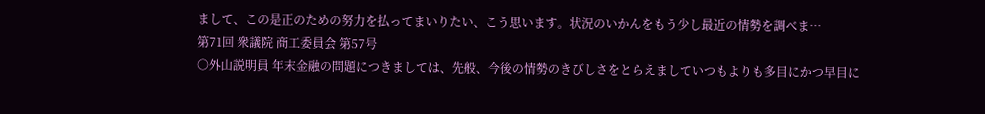まして、この是正のための努力を払ってまいりたい、こう思います。状況のいかんをもう少し最近の情勢を調べま…
第71回 衆議院 商工委員会 第57号
○外山説明員 年末金融の問題につきましては、先般、今後の情勢のきびしさをとらえましていつもよりも多目にかつ早目に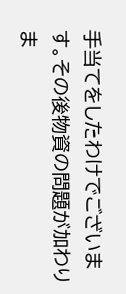手当てをしたわけでございます。その後物資の問題が加わりま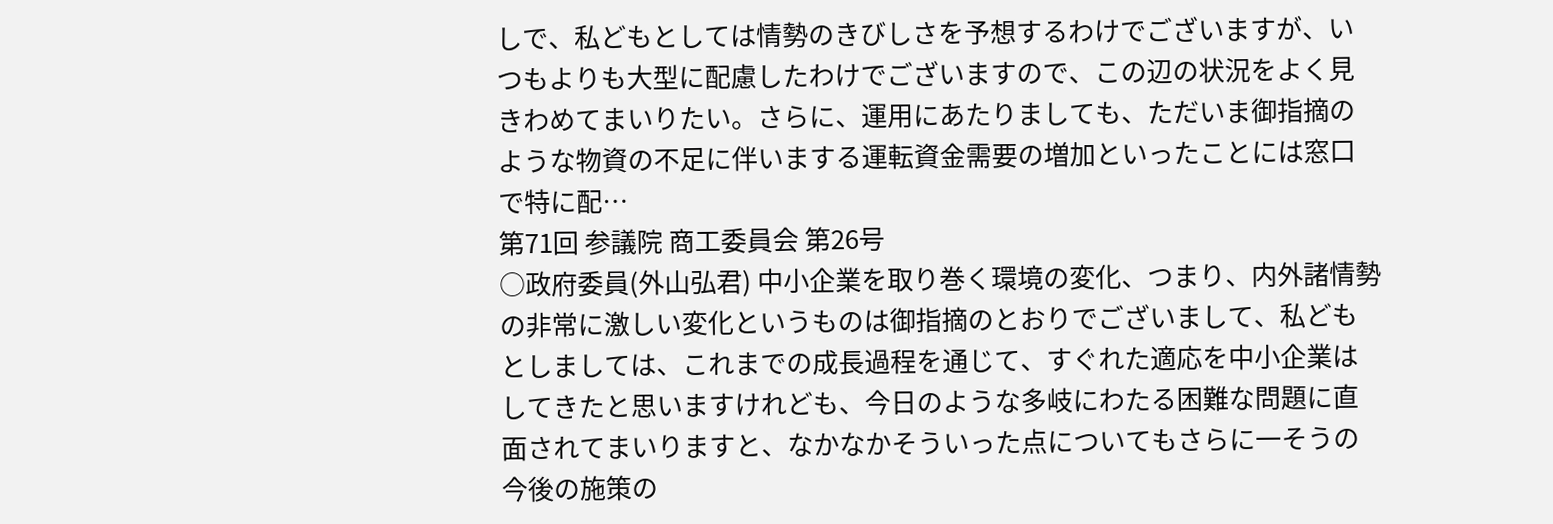しで、私どもとしては情勢のきびしさを予想するわけでございますが、いつもよりも大型に配慮したわけでございますので、この辺の状況をよく見きわめてまいりたい。さらに、運用にあたりましても、ただいま御指摘のような物資の不足に伴いまする運転資金需要の増加といったことには窓口で特に配…
第71回 参議院 商工委員会 第26号
○政府委員(外山弘君) 中小企業を取り巻く環境の変化、つまり、内外諸情勢の非常に激しい変化というものは御指摘のとおりでございまして、私どもとしましては、これまでの成長過程を通じて、すぐれた適応を中小企業はしてきたと思いますけれども、今日のような多岐にわたる困難な問題に直面されてまいりますと、なかなかそういった点についてもさらに一そうの今後の施策の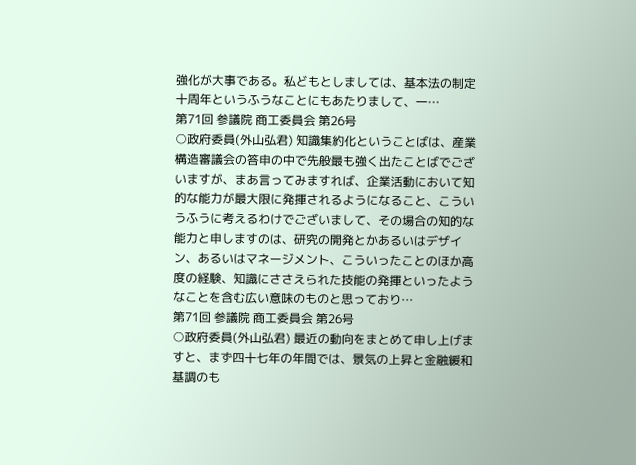強化が大事である。私どもとしましては、基本法の制定十周年というふうなことにもあたりまして、一…
第71回 参議院 商工委員会 第26号
○政府委員(外山弘君) 知識集約化ということばは、産業構造審議会の答申の中で先般最も強く出たことばでございますが、まあ言ってみますれば、企業活動において知的な能力が最大限に発揮されるようになること、こういうふうに考えるわけでございまして、その場合の知的な能力と申しますのは、研究の開発とかあるいはデザイン、あるいはマネージメント、こういったことのほか高度の経験、知識にささえられた技能の発揮といったようなことを含む広い意味のものと思っており…
第71回 参議院 商工委員会 第26号
○政府委員(外山弘君) 最近の動向をまとめて申し上げますと、まず四十七年の年間では、景気の上昇と金融緩和基調のも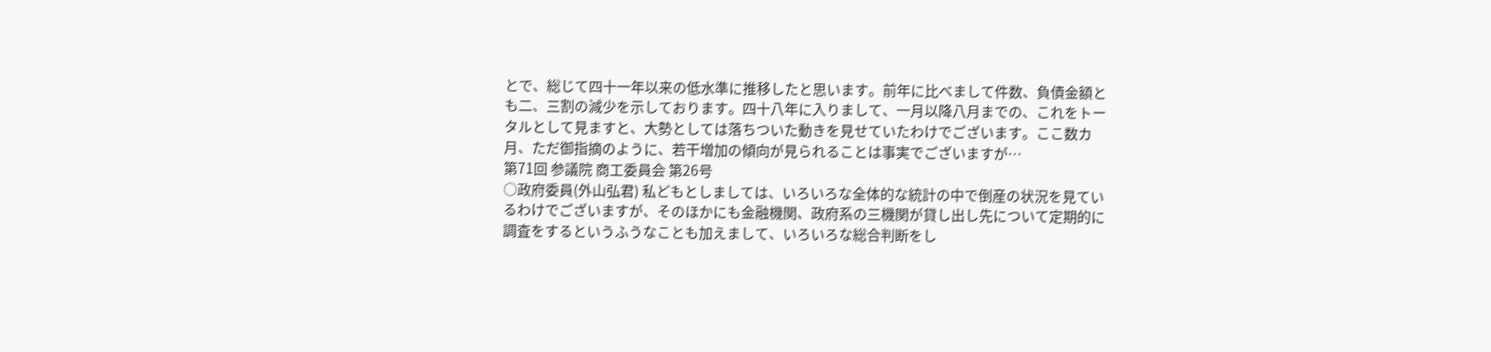とで、総じて四十一年以来の低水準に推移したと思います。前年に比べまして件数、負債金額とも二、三割の減少を示しております。四十八年に入りまして、一月以降八月までの、これをトータルとして見ますと、大勢としては落ちついた動きを見せていたわけでございます。ここ数カ月、ただ御指摘のように、若干増加の傾向が見られることは事実でございますが…
第71回 参議院 商工委員会 第26号
○政府委員(外山弘君) 私どもとしましては、いろいろな全体的な統計の中で倒産の状況を見ているわけでございますが、そのほかにも金融機関、政府系の三機関が貸し出し先について定期的に調査をするというふうなことも加えまして、いろいろな総合判断をし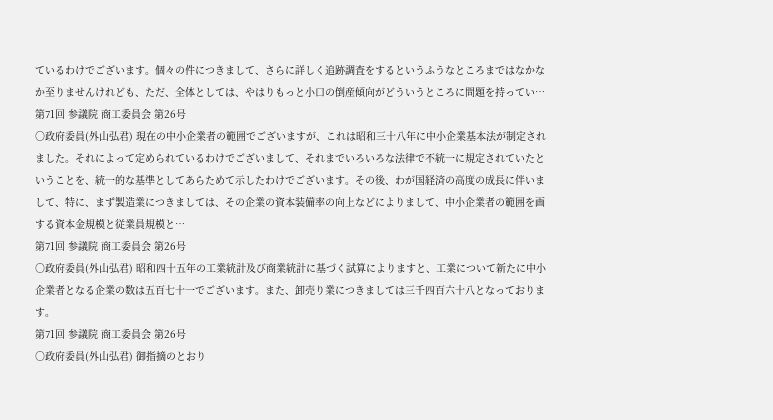ているわけでございます。個々の件につきまして、さらに詳しく追跡調査をするというふうなところまではなかなか至りませんけれども、ただ、全体としては、やはりもっと小口の倒産傾向がどういうところに問題を持ってい…
第71回 参議院 商工委員会 第26号
○政府委員(外山弘君) 現在の中小企業者の範囲でございますが、これは昭和三十八年に中小企業基本法が制定されました。それによって定められているわけでございまして、それまでいろいろな法律で不統一に規定されていたということを、統一的な基準としてあらためて示したわけでございます。その後、わが国経済の高度の成長に伴いまして、特に、まず製造業につきましては、その企業の資本装備率の向上などによりまして、中小企業者の範囲を画する資本金規模と従業員規模と…
第71回 参議院 商工委員会 第26号
○政府委員(外山弘君) 昭和四十五年の工業統計及び商業統計に基づく試算によりますと、工業について新たに中小企業者となる企業の数は五百七十一でございます。また、卸売り業につきましては三千四百六十八となっております。
第71回 参議院 商工委員会 第26号
○政府委員(外山弘君) 御指摘のとおり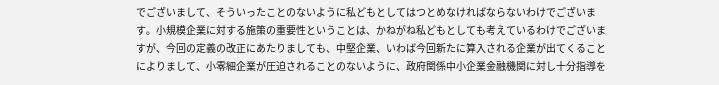でございまして、そういったことのないように私どもとしてはつとめなければならないわけでございます。小規模企業に対する施策の重要性ということは、かねがね私どもとしても考えているわけでございますが、今回の定義の改正にあたりましても、中堅企業、いわば今回新たに算入される企業が出てくることによりまして、小零細企業が圧迫されることのないように、政府関係中小企業金融機関に対し十分指導を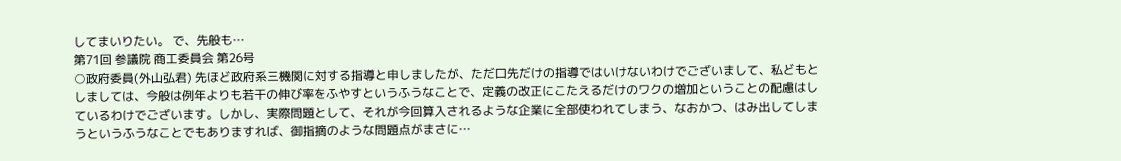してまいりたい。 で、先般も…
第71回 参議院 商工委員会 第26号
○政府委員(外山弘君) 先ほど政府系三機関に対する指導と申しましたが、ただ口先だけの指導ではいけないわけでございまして、私どもとしましては、今般は例年よりも若干の伸び率をふやすというふうなことで、定義の改正にこたえるだけのワクの増加ということの配慮はしているわけでございます。しかし、実際問題として、それが今回算入されるような企業に全部使われてしまう、なおかつ、はみ出してしまうというふうなことでもありますれば、御指摘のような問題点がまさに…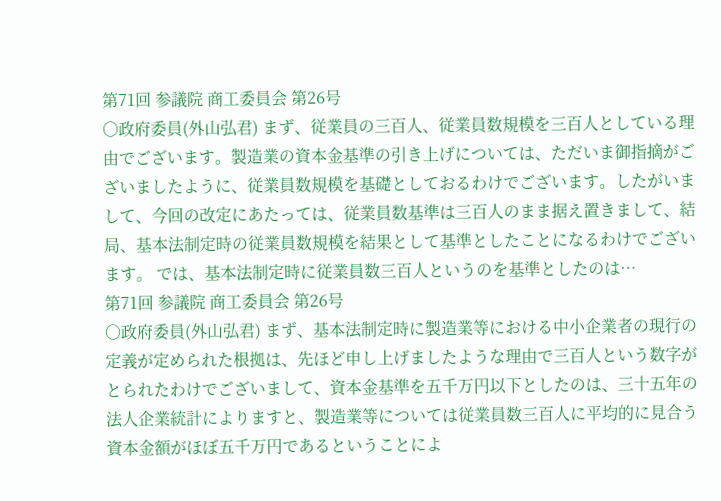第71回 参議院 商工委員会 第26号
○政府委員(外山弘君) まず、従業員の三百人、従業員数規模を三百人としている理由でございます。製造業の資本金基準の引き上げについては、ただいま御指摘がございましたように、従業員数規模を基礎としておるわけでございます。したがいまして、今回の改定にあたっては、従業員数基準は三百人のまま据え置きまして、結局、基本法制定時の従業員数規模を結果として基準としたことになるわけでございます。 では、基本法制定時に従業員数三百人というのを基準としたのは…
第71回 参議院 商工委員会 第26号
○政府委員(外山弘君) まず、基本法制定時に製造業等における中小企業者の現行の定義が定められた根拠は、先ほど申し上げましたような理由で三百人という数字がとられたわけでございまして、資本金基準を五千万円以下としたのは、三十五年の法人企業統計によりますと、製造業等については従業員数三百人に平均的に見合う資本金額がほぼ五千万円であるということによ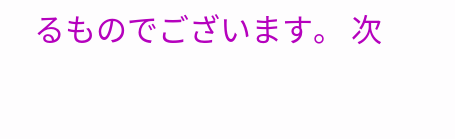るものでございます。 次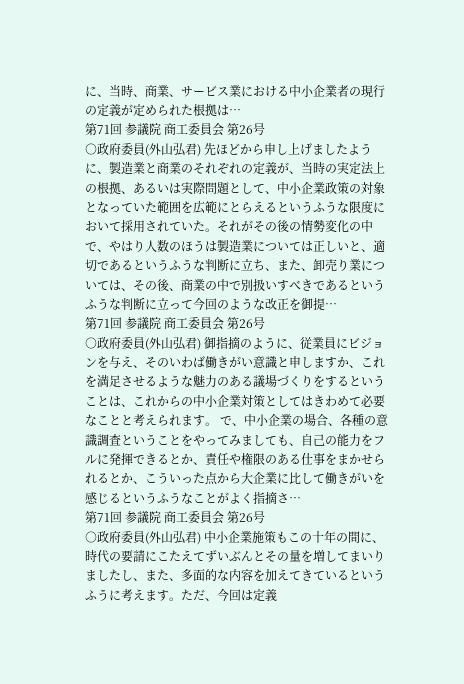に、当時、商業、サービス業における中小企業者の現行の定義が定められた根拠は…
第71回 参議院 商工委員会 第26号
○政府委員(外山弘君) 先ほどから申し上げましたように、製造業と商業のそれぞれの定義が、当時の実定法上の根拠、あるいは実際問題として、中小企業政策の対象となっていた範囲を広範にとらえるというふうな限度において採用されていた。それがその後の情勢変化の中で、やはり人数のほうは製造業については正しいと、適切であるというふうな判断に立ち、また、卸売り業については、その後、商業の中で別扱いすべきであるというふうな判断に立って今回のような改正を御提…
第71回 参議院 商工委員会 第26号
○政府委員(外山弘君) 御指摘のように、従業員にビジョンを与え、そのいわば働きがい意識と申しますか、これを満足させるような魅力のある議場づくりをするということは、これからの中小企業対策としてはきわめて必要なことと考えられます。 で、中小企業の場合、各種の意識調査ということをやってみましても、自己の能力をフルに発揮できるとか、責任や権限のある仕事をまかせられるとか、こういった点から大企業に比して働きがいを感じるというふうなことがよく指摘さ…
第71回 参議院 商工委員会 第26号
○政府委員(外山弘君) 中小企業施策もこの十年の間に、時代の要請にこたえてずいぶんとその量を増してまいりましたし、また、多面的な内容を加えてきているというふうに考えます。ただ、今回は定義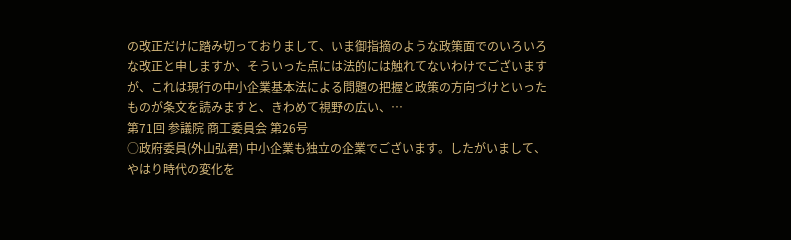の改正だけに踏み切っておりまして、いま御指摘のような政策面でのいろいろな改正と申しますか、そういった点には法的には触れてないわけでございますが、これは現行の中小企業基本法による問題の把握と政策の方向づけといったものが条文を読みますと、きわめて視野の広い、…
第71回 参議院 商工委員会 第26号
○政府委員(外山弘君) 中小企業も独立の企業でございます。したがいまして、やはり時代の変化を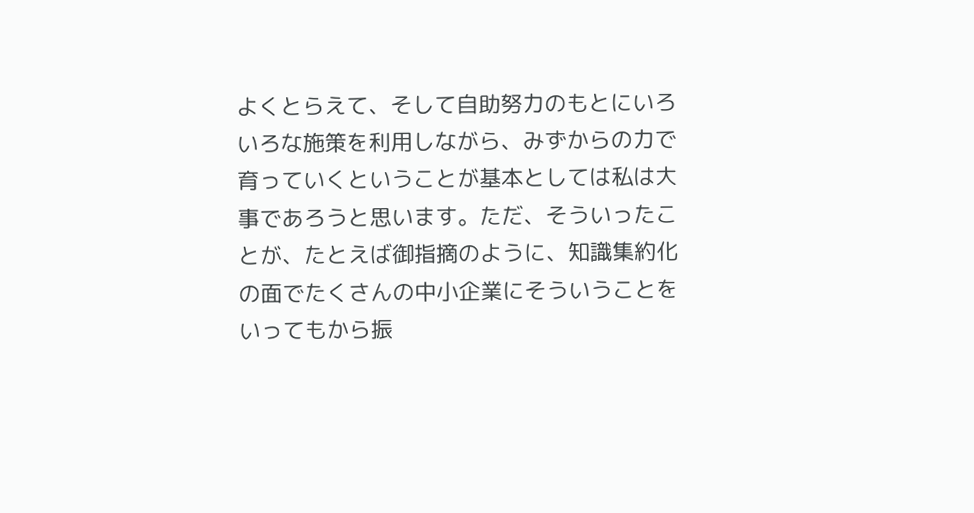よくとらえて、そして自助努力のもとにいろいろな施策を利用しながら、みずからの力で育っていくということが基本としては私は大事であろうと思います。ただ、そういったことが、たとえば御指摘のように、知識集約化の面でたくさんの中小企業にそういうことをいってもから振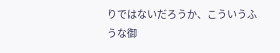りではないだろうか、こういうふうな御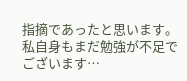指摘であったと思います。私自身もまだ勉強が不足でございます…